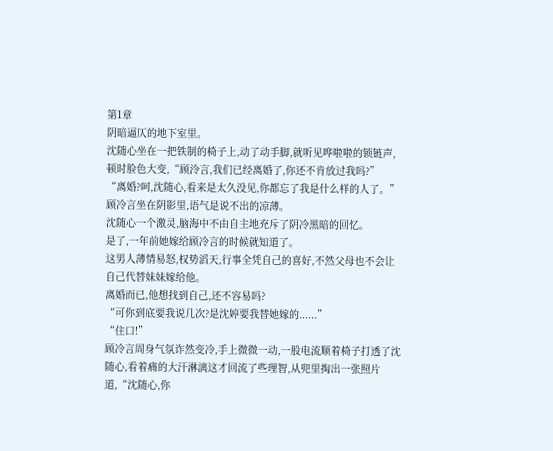第1章
阴暗逼仄的地下室里。
沈随心坐在一把铁制的椅子上,动了动手脚,就听见哗啦啦的锁链声,顿时脸色大变,“顾泠言,我们已经离婚了,你还不肯放过我吗?”
“离婚?呵,沈随心,看来是太久没见,你都忘了我是什么样的人了。”顾冷言坐在阴影里,语气是说不出的凉薄。
沈随心一个激灵,脑海中不由自主地充斥了阴冷黑暗的回忆。
是了,一年前她嫁给顾冷言的时候就知道了。
这男人薄情易怒,权势滔天,行事全凭自己的喜好,不然父母也不会让自己代替妹妹嫁给他。
离婚而已,他想找到自己,还不容易吗?
“可你到底要我说几次?是沈婷要我替她嫁的......”
“住口!”
顾冷言周身气氛诈然变冷,手上微微一动,一股电流顺着椅子打透了沈随心,看着痛的大汗淋漓这才回流了些理智,从兜里掏出一张照片道,“沈随心,你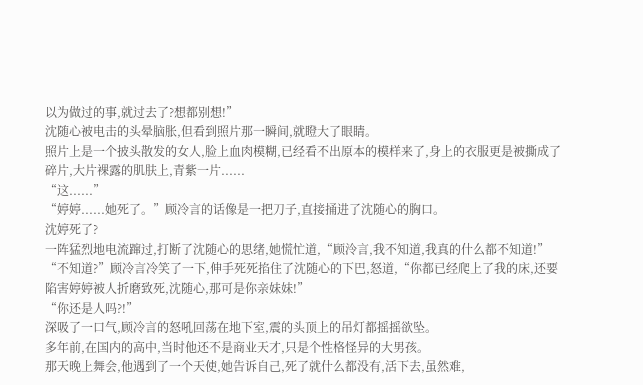以为做过的事,就过去了?想都别想!”
沈随心被电击的头晕脑胀,但看到照片那一瞬间,就瞪大了眼睛。
照片上是一个披头散发的女人,脸上血肉模糊,已经看不出原本的模样来了,身上的衣服更是被撕成了碎片,大片裸露的肌肤上,青紫一片......
“这......”
“婷婷......她死了。”顾冷言的话像是一把刀子,直接捅进了沈随心的胸口。
沈婷死了?
一阵猛烈地电流蹿过,打断了沈随心的思绪,她慌忙道,“顾泠言,我不知道,我真的什么都不知道!”
“不知道?”顾冷言冷笑了一下,伸手死死掐住了沈随心的下巴,怒道,“你都已经爬上了我的床,还要陷害婷婷被人折磨致死,沈随心,那可是你亲妹妹!”
“你还是人吗?!”
深吸了一口气,顾冷言的怒吼回荡在地下室,震的头顶上的吊灯都摇摇欲坠。
多年前,在国内的高中,当时他还不是商业天才,只是个性格怪异的大男孩。
那天晚上舞会,他遇到了一个天使,她告诉自己,死了就什么都没有,活下去,虽然难,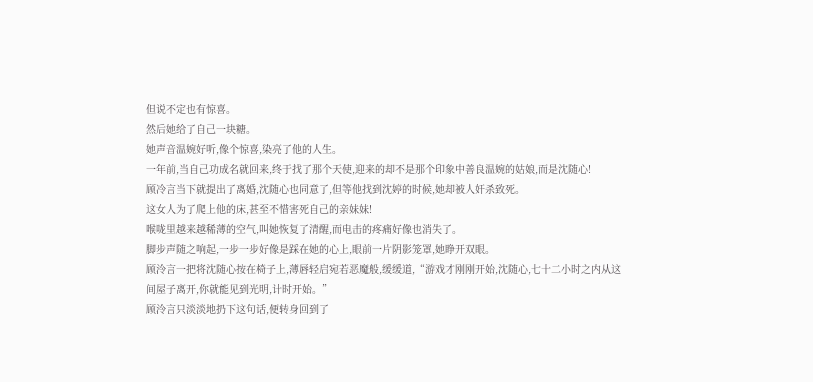但说不定也有惊喜。
然后她给了自己一块糖。
她声音温婉好听,像个惊喜,染亮了他的人生。
一年前,当自己功成名就回来,终于找了那个天使,迎来的却不是那个印象中善良温婉的姑娘,而是沈随心!
顾冷言当下就提出了离婚,沈随心也同意了,但等他找到沈婷的时候,她却被人奸杀致死。
这女人为了爬上他的床,甚至不惜害死自己的亲妹妹!
喉咙里越来越稀薄的空气,叫她恢复了清醒,而电击的疼痛好像也消失了。
脚步声随之响起,一步一步好像是踩在她的心上,眼前一片阴影笼罩,她睁开双眼。
顾泠言一把将沈随心按在椅子上,薄唇轻启宛若恶魔般,缓缓道,“游戏才刚刚开始,沈随心,七十二小时之内从这间屋子离开,你就能见到光明,计时开始。”
顾泠言只淡淡地扔下这句话,便转身回到了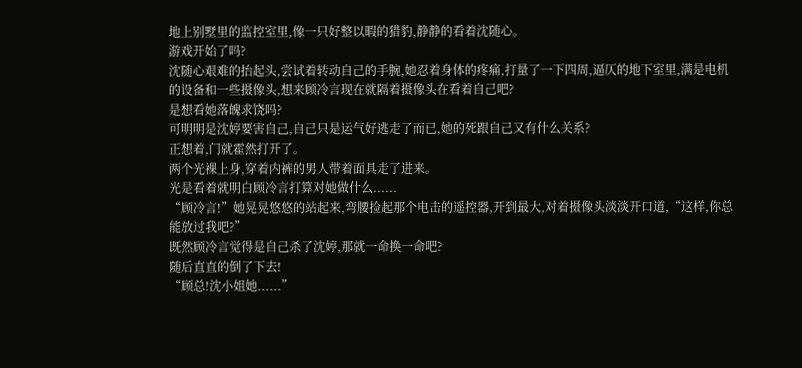地上别墅里的监控室里,像一只好整以暇的猎豹,静静的看着沈随心。
游戏开始了吗?
沈随心艰难的抬起头,尝试着转动自己的手腕,她忍着身体的疼痛,打量了一下四周,逼仄的地下室里,满是电机的设备和一些摄像头,想来顾冷言现在就隔着摄像头在看着自己吧?
是想看她落魄求饶吗?
可明明是沈婷要害自己,自己只是运气好逃走了而已,她的死跟自己又有什么关系?
正想着,门就霍然打开了。
两个光裸上身,穿着内裤的男人带着面具走了进来。
光是看着就明白顾冷言打算对她做什么......
“顾冷言!”她晃晃悠悠的站起来,弯腰捡起那个电击的遥控器,开到最大,对着摄像头淡淡开口道,“这样,你总能放过我吧?”
既然顾冷言觉得是自己杀了沈婷,那就一命换一命吧?
随后直直的倒了下去!
“顾总!沈小姐她......”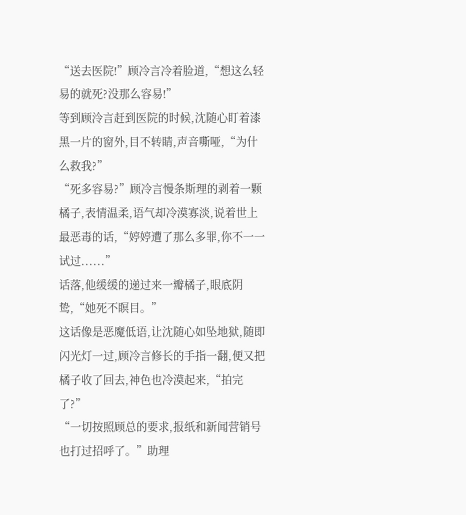“送去医院!”顾冷言冷着脸道,“想这么轻易的就死?没那么容易!”
等到顾泠言赶到医院的时候,沈随心盯着漆黑一片的窗外,目不转睛,声音嘶哑,“为什么救我?”
“死多容易?”顾冷言慢条斯理的剥着一颗橘子,表情温柔,语气却冷漠寡淡,说着世上最恶毒的话,“婷婷遭了那么多罪,你不一一试过......”
话落,他缓缓的递过来一瓣橘子,眼底阴鸷,“她死不瞑目。”
这话像是恶魔低语,让沈随心如坠地狱,随即闪光灯一过,顾冷言修长的手指一翻,便又把橘子收了回去,神色也冷漠起来,“拍完了?”
“一切按照顾总的要求,报纸和新闻营销号也打过招呼了。”助理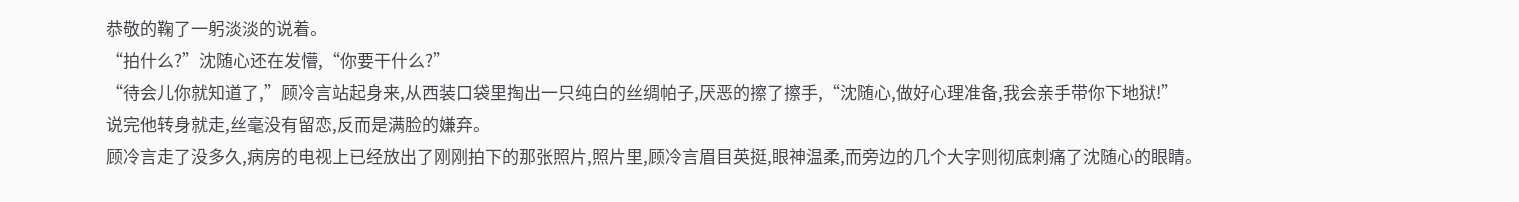恭敬的鞠了一躬淡淡的说着。
“拍什么?”沈随心还在发懵,“你要干什么?”
“待会儿你就知道了,”顾冷言站起身来,从西装口袋里掏出一只纯白的丝绸帕子,厌恶的擦了擦手,“沈随心,做好心理准备,我会亲手带你下地狱!”
说完他转身就走,丝毫没有留恋,反而是满脸的嫌弃。
顾冷言走了没多久,病房的电视上已经放出了刚刚拍下的那张照片,照片里,顾冷言眉目英挺,眼神温柔,而旁边的几个大字则彻底刺痛了沈随心的眼睛。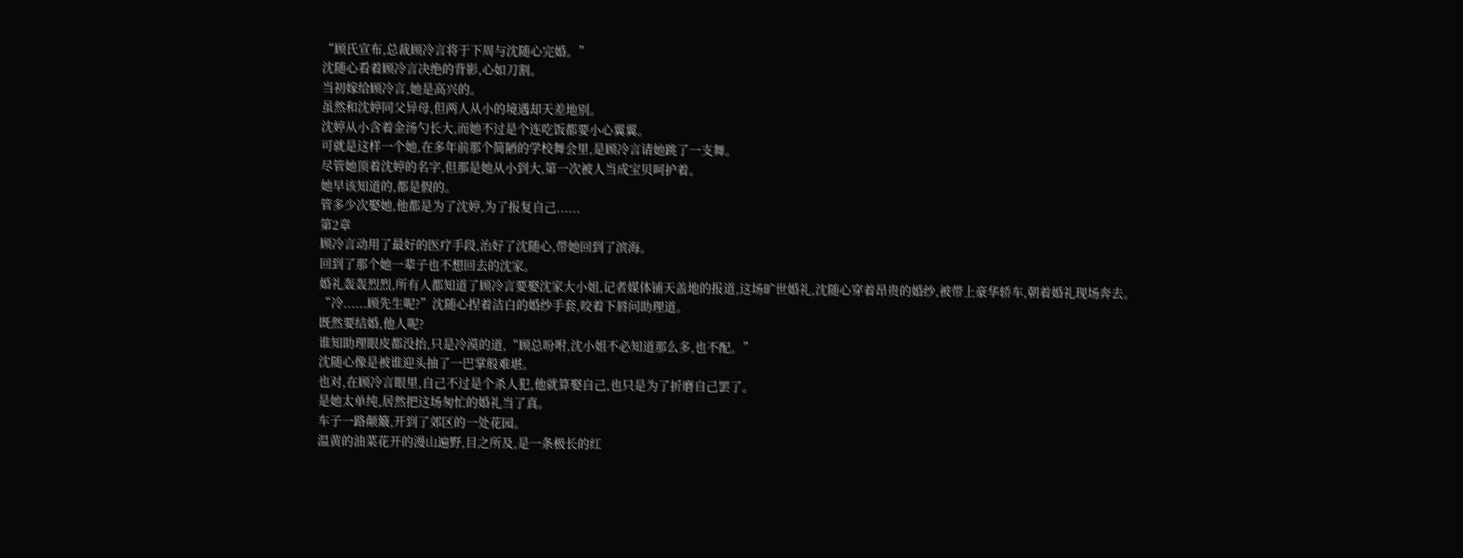“顾氏宣布,总裁顾冷言将于下周与沈随心完婚。”
沈随心看着顾冷言决绝的背影,心如刀割。
当初嫁给顾冷言,她是高兴的。
虽然和沈婷同父异母,但两人从小的境遇却天差地别。
沈婷从小含着金汤勺长大,而她不过是个连吃饭都要小心翼翼。
可就是这样一个她,在多年前那个简陋的学校舞会里,是顾冷言请她跳了一支舞。
尽管她顶着沈婷的名字,但那是她从小到大,第一次被人当成宝贝呵护着。
她早该知道的,都是假的。
管多少次娶她,他都是为了沈婷,为了报复自己......
第2章
顾冷言动用了最好的医疗手段,治好了沈随心,带她回到了滨海。
回到了那个她一辈子也不想回去的沈家。
婚礼轰轰烈烈,所有人都知道了顾冷言要娶沈家大小姐,记者媒体铺天盖地的报道,这场旷世婚礼,沈随心穿着昂贵的婚纱,被带上豪华轿车,朝着婚礼现场奔去。
“冷......顾先生呢?”沈随心捏着洁白的婚纱手套,咬着下唇问助理道。
既然要结婚,他人呢?
谁知助理眼皮都没抬,只是冷漠的道,“顾总吩咐,沈小姐不必知道那么多,也不配。”
沈随心像是被谁迎头抽了一巴掌般难堪。
也对,在顾冷言眼里,自己不过是个杀人犯,他就算娶自己,也只是为了折磨自己罢了。
是她太单纯,居然把这场匆忙的婚礼当了真。
车子一路颠簸,开到了郊区的一处花园。
温黄的油菜花开的漫山遍野,目之所及,是一条极长的红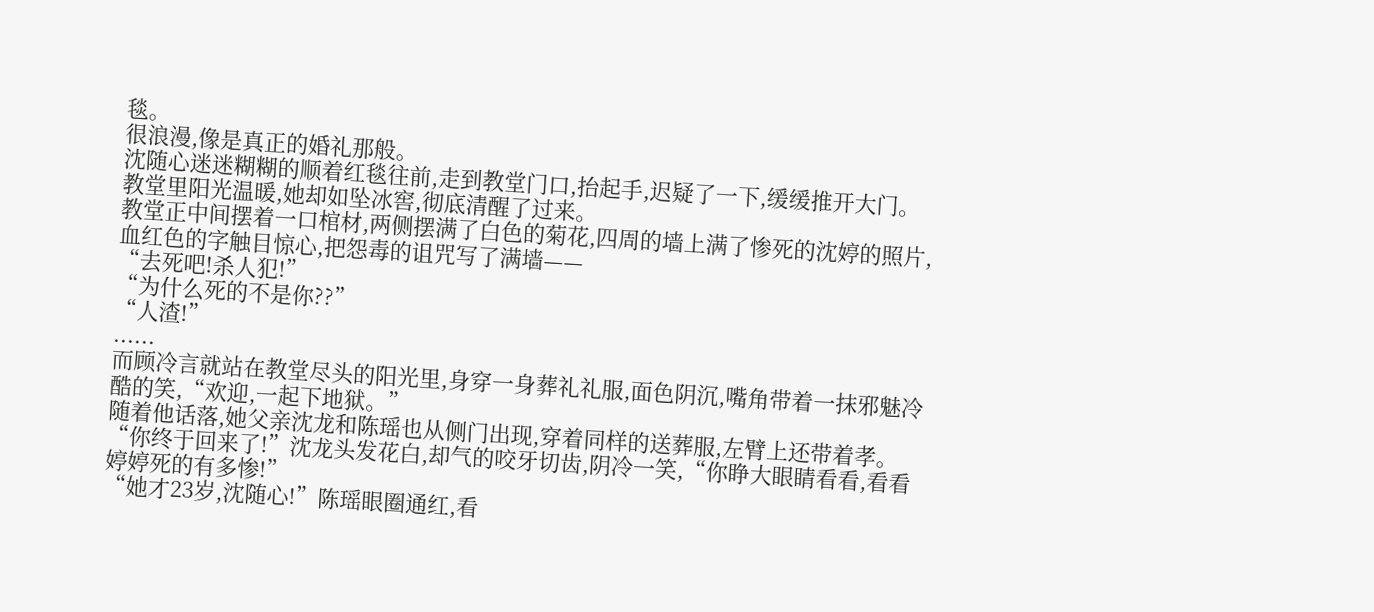毯。
很浪漫,像是真正的婚礼那般。
沈随心迷迷糊糊的顺着红毯往前,走到教堂门口,抬起手,迟疑了一下,缓缓推开大门。
教堂里阳光温暖,她却如坠冰窖,彻底清醒了过来。
教堂正中间摆着一口棺材,两侧摆满了白色的菊花,四周的墙上满了惨死的沈婷的照片,血红色的字触目惊心,把怨毒的诅咒写了满墙——
“去死吧!杀人犯!”
“为什么死的不是你??”
“人渣!”
......
而顾冷言就站在教堂尽头的阳光里,身穿一身葬礼礼服,面色阴沉,嘴角带着一抹邪魅冷酷的笑,“欢迎,一起下地狱。”
随着他话落,她父亲沈龙和陈瑶也从侧门出现,穿着同样的送葬服,左臂上还带着孝。
“你终于回来了!”沈龙头发花白,却气的咬牙切齿,阴冷一笑,“你睁大眼睛看看,看看婷婷死的有多惨!”
“她才23岁,沈随心!”陈瑶眼圈通红,看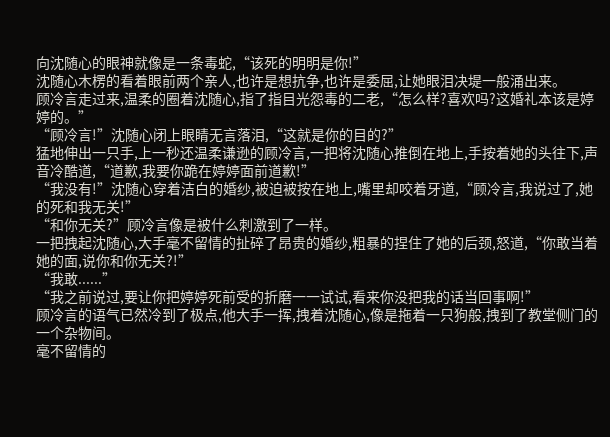向沈随心的眼神就像是一条毒蛇,“该死的明明是你!”
沈随心木楞的看着眼前两个亲人,也许是想抗争,也许是委屈,让她眼泪决堤一般涌出来。
顾冷言走过来,温柔的圈着沈随心,指了指目光怨毒的二老,“怎么样?喜欢吗?这婚礼本该是婷婷的。”
“顾冷言!”沈随心闭上眼睛无言落泪,“这就是你的目的?”
猛地伸出一只手,上一秒还温柔谦逊的顾冷言,一把将沈随心推倒在地上,手按着她的头往下,声音冷酷道,“道歉,我要你跪在婷婷面前道歉!”
“我没有!”沈随心穿着洁白的婚纱,被迫被按在地上,嘴里却咬着牙道,“顾冷言,我说过了,她的死和我无关!”
“和你无关?”顾冷言像是被什么刺激到了一样。
一把拽起沈随心,大手毫不留情的扯碎了昂贵的婚纱,粗暴的捏住了她的后颈,怒道,“你敢当着她的面,说你和你无关?!”
“我敢......”
“我之前说过,要让你把婷婷死前受的折磨一一试试,看来你没把我的话当回事啊!”
顾冷言的语气已然冷到了极点,他大手一挥,拽着沈随心,像是拖着一只狗般,拽到了教堂侧门的一个杂物间。
毫不留情的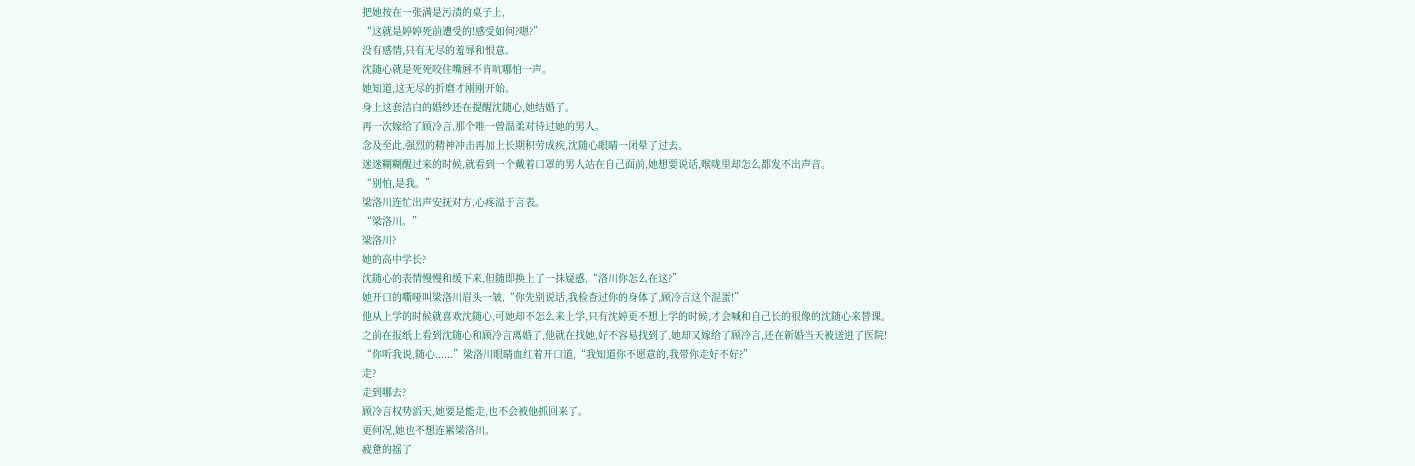把她按在一张满是污渍的桌子上,
“这就是婷婷死前遭受的!感受如何?嗯?”
没有感情,只有无尽的羞辱和恨意。
沈随心就是死死咬住嘴唇不肯吭哪怕一声。
她知道,这无尽的折磨才刚刚开始。
身上这套洁白的婚纱还在提醒沈随心,她结婚了。
再一次嫁给了顾冷言,那个唯一曾温柔对待过她的男人。
念及至此,强烈的精神冲击再加上长期积劳成疾,沈随心眼睛一闭晕了过去。
迷迷糊糊醒过来的时候,就看到一个戴着口罩的男人站在自己面前,她想要说话,喉咙里却怎么都发不出声音。
“别怕,是我。”
梁洛川连忙出声安抚对方,心疼溢于言表。
“梁洛川。”
梁洛川?
她的高中学长?
沈随心的表情慢慢和缓下来,但随即换上了一抹疑惑,“洛川你怎么在这?”
她开口的嘶哑叫梁洛川眉头一皱,“你先别说话,我检查过你的身体了,顾冷言这个混蛋!”
他从上学的时候就喜欢沈随心,可她却不怎么来上学,只有沈婷更不想上学的时候,才会喊和自己长的很像的沈随心来替课。
之前在报纸上看到沈随心和顾冷言离婚了,他就在找她,好不容易找到了,她却又嫁给了顾冷言,还在新婚当天被送进了医院!
“你听我说,随心......”梁洛川眼睛血红着开口道,“我知道你不愿意的,我带你走好不好?”
走?
走到哪去?
顾冷言权势滔天,她要是能走,也不会被他抓回来了。
更何况,她也不想连累梁洛川。
疲惫的摇了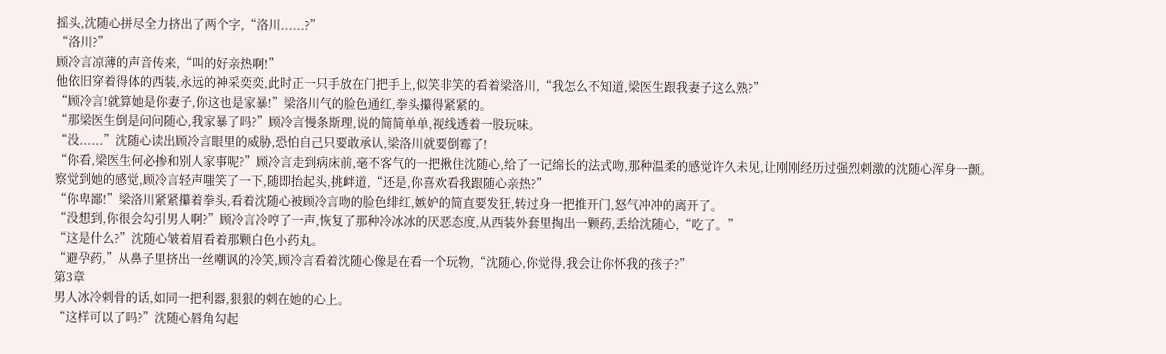摇头,沈随心拼尽全力挤出了两个字,“洛川......?”
“洛川?”
顾冷言凉薄的声音传来,“叫的好亲热啊!”
他依旧穿着得体的西装,永远的神采奕奕,此时正一只手放在门把手上,似笑非笑的看着梁洛川,“我怎么不知道,梁医生跟我妻子这么熟?”
“顾冷言!就算她是你妻子,你这也是家暴!”梁洛川气的脸色通红,拳头攥得紧紧的。
“那梁医生倒是问问随心,我家暴了吗?”顾冷言慢条斯理,说的简简单单,视线透着一股玩味。
“没......”沈随心读出顾冷言眼里的威胁,恐怕自己只要敢承认,梁洛川就要倒霉了!
“你看,梁医生何必掺和别人家事呢?”顾冷言走到病床前,毫不客气的一把揪住沈随心,给了一记绵长的法式吻,那种温柔的感觉许久未见,让刚刚经历过强烈刺激的沈随心浑身一颤。
察觉到她的感觉,顾冷言轻声嗤笑了一下,随即抬起头,挑衅道,“还是,你喜欢看我跟随心亲热?”
“你卑鄙!”梁洛川紧紧攥着拳头,看着沈随心被顾冷言吻的脸色绯红,嫉妒的简直要发狂,转过身一把推开门,怒气冲冲的离开了。
“没想到,你很会勾引男人啊?”顾冷言冷哼了一声,恢复了那种冷冰冰的厌恶态度,从西装外套里掏出一颗药,丢给沈随心,“吃了。”
“这是什么?”沈随心皱着眉看着那颗白色小药丸。
“避孕药,”从鼻子里挤出一丝嘲讽的冷笑,顾冷言看着沈随心像是在看一个玩物,“沈随心,你觉得,我会让你怀我的孩子?”
第3章
男人冰冷刺骨的话,如同一把利器,狠狠的刺在她的心上。
“这样可以了吗?”沈随心唇角勾起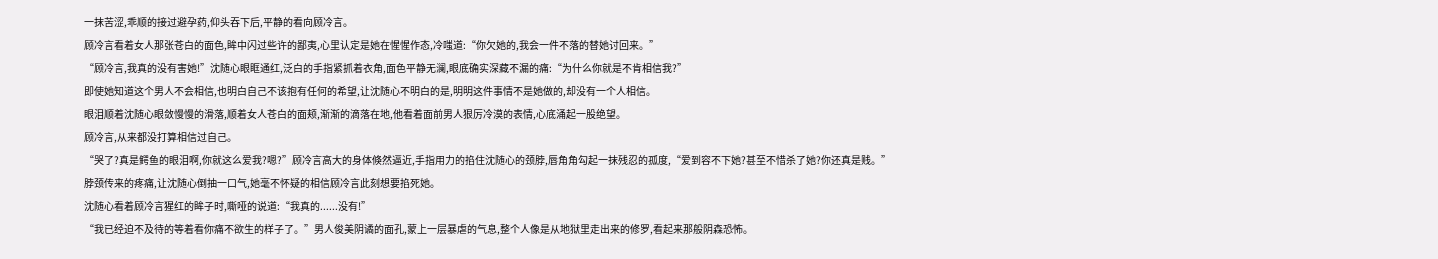一抹苦涩,乖顺的接过避孕药,仰头吞下后,平静的看向顾冷言。
顾冷言看着女人那张苍白的面色,眸中闪过些许的鄙夷,心里认定是她在惺惺作态,冷嗤道:“你欠她的,我会一件不落的替她讨回来。”
“顾冷言,我真的没有害她!”沈随心眼眶通红,泛白的手指紧抓着衣角,面色平静无澜,眼底确实深藏不漏的痛:“为什么你就是不肯相信我?”
即使她知道这个男人不会相信,也明白自己不该抱有任何的希望,让沈随心不明白的是,明明这件事情不是她做的,却没有一个人相信。
眼泪顺着沈随心眼敛慢慢的滑落,顺着女人苍白的面颊,渐渐的滴落在地,他看着面前男人狠厉冷漠的表情,心底涌起一股绝望。
顾冷言,从来都没打算相信过自己。
“哭了?真是鳄鱼的眼泪啊,你就这么爱我?嗯?”顾冷言高大的身体倏然逼近,手指用力的掐住沈随心的颈脖,唇角角勾起一抹残忍的孤度,“爱到容不下她?甚至不惜杀了她?你还真是贱。”
脖颈传来的疼痛,让沈随心倒抽一口气,她毫不怀疑的相信顾冷言此刻想要掐死她。
沈随心看着顾冷言猩红的眸子时,嘶哑的说道:“我真的......没有!”
“我已经迫不及待的等着看你痛不欲生的样子了。”男人俊美阴谲的面孔,蒙上一层暴虐的气息,整个人像是从地狱里走出来的修罗,看起来那般阴森恐怖。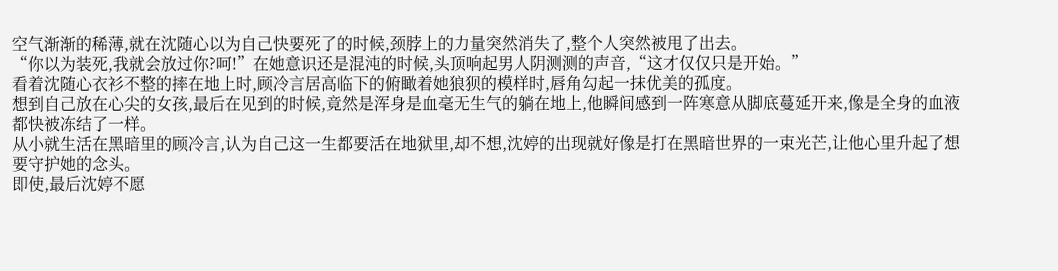空气渐渐的稀薄,就在沈随心以为自己快要死了的时候,颈脖上的力量突然消失了,整个人突然被甩了出去。
“你以为装死,我就会放过你?呵!”在她意识还是混沌的时候,头顶响起男人阴测测的声音,“这才仅仅只是开始。”
看着沈随心衣衫不整的摔在地上时,顾冷言居高临下的俯瞰着她狼狈的模样时,唇角勾起一抹优美的孤度。
想到自己放在心尖的女孩,最后在见到的时候,竟然是浑身是血毫无生气的躺在地上,他瞬间感到一阵寒意从脚底蔓延开来,像是全身的血液都快被冻结了一样。
从小就生活在黑暗里的顾冷言,认为自己这一生都要活在地狱里,却不想,沈婷的出现就好像是打在黑暗世界的一束光芒,让他心里升起了想要守护她的念头。
即使,最后沈婷不愿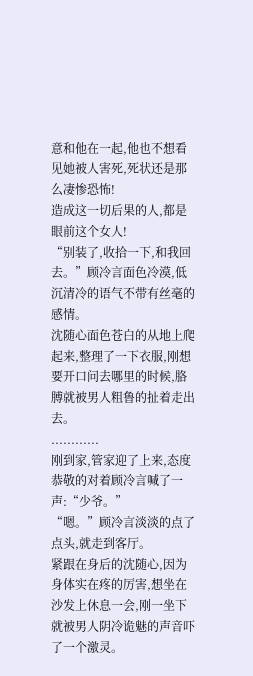意和他在一起,他也不想看见她被人害死,死状还是那么凄惨恐怖!
造成这一切后果的人,都是眼前这个女人!
“别装了,收拾一下,和我回去。”顾冷言面色冷漠,低沉清冷的语气不带有丝毫的感情。
沈随心面色苍白的从地上爬起来,整理了一下衣服,刚想要开口问去哪里的时候,胳膊就被男人粗鲁的扯着走出去。
............
刚到家,管家迎了上来,态度恭敬的对着顾冷言喊了一声:“少爷。”
“嗯。”顾冷言淡淡的点了点头,就走到客厅。
紧跟在身后的沈随心,因为身体实在疼的厉害,想坐在沙发上休息一会,刚一坐下就被男人阴冷诡魅的声音吓了一个激灵。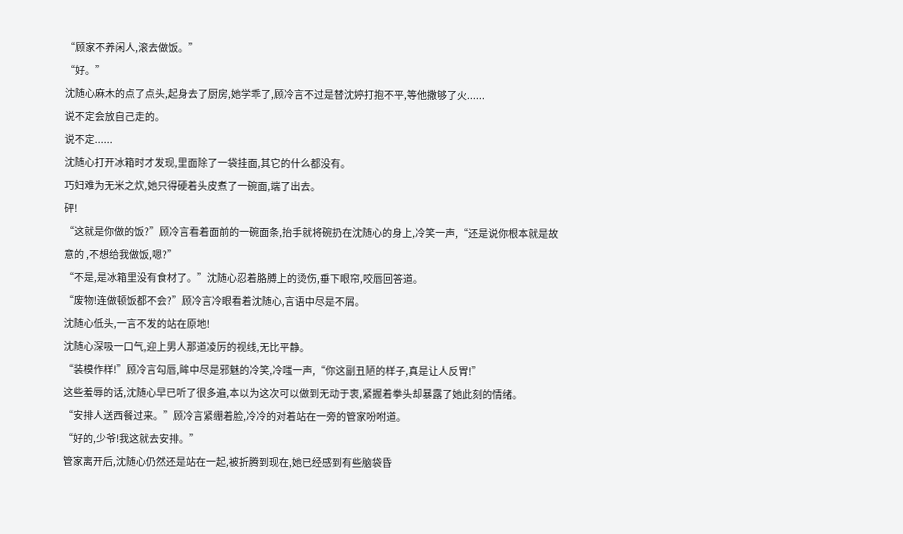“顾家不养闲人,滚去做饭。”
“好。”
沈随心麻木的点了点头,起身去了厨房,她学乖了,顾冷言不过是替沈婷打抱不平,等他撒够了火......
说不定会放自己走的。
说不定......
沈随心打开冰箱时才发现,里面除了一袋挂面,其它的什么都没有。
巧妇难为无米之炊,她只得硬着头皮煮了一碗面,端了出去。
砰!
“这就是你做的饭?”顾冷言看着面前的一碗面条,抬手就将碗扔在沈随心的身上,冷笑一声,“还是说你根本就是故意的 ,不想给我做饭,嗯?”
“不是,是冰箱里没有食材了。”沈随心忍着胳膊上的烫伤,垂下眼帘,咬唇回答道。
“废物!连做顿饭都不会?”顾冷言冷眼看着沈随心,言语中尽是不屑。
沈随心低头,一言不发的站在原地!
沈随心深吸一口气,迎上男人那道凌厉的视线,无比平静。
“装模作样!”顾冷言勾唇,眸中尽是邪魅的冷笑,冷嗤一声,“你这副丑陋的样子,真是让人反胃!”
这些羞辱的话,沈随心早已听了很多遍,本以为这次可以做到无动于衷,紧握着拳头却暴露了她此刻的情绪。
“安排人送西餐过来。”顾冷言紧绷着脸,冷冷的对着站在一旁的管家吩咐道。
“好的,少爷!我这就去安排。”
管家离开后,沈随心仍然还是站在一起,被折腾到现在,她已经感到有些脑袋昏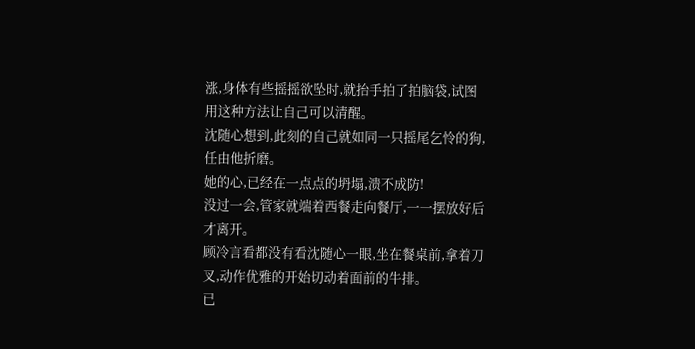涨,身体有些摇摇欲坠时,就抬手拍了拍脑袋,试图用这种方法让自己可以清醒。
沈随心想到,此刻的自己就如同一只摇尾乞怜的狗,任由他折磨。
她的心,已经在一点点的坍塌,溃不成防!
没过一会,管家就端着西餐走向餐厅,一一摆放好后才离开。
顾冷言看都没有看沈随心一眼,坐在餐桌前,拿着刀叉,动作优雅的开始切动着面前的牛排。
已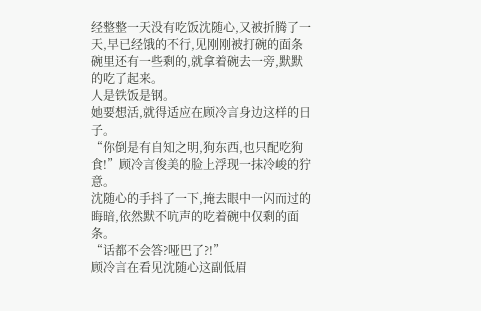经整整一天没有吃饭沈随心,又被折腾了一天,早已经饿的不行,见刚刚被打碗的面条碗里还有一些剩的,就拿着碗去一旁,默默的吃了起来。
人是铁饭是钢。
她要想活,就得适应在顾冷言身边这样的日子。
“你倒是有自知之明,狗东西,也只配吃狗食!”顾冷言俊美的脸上浮现一抹冷峻的狞意。
沈随心的手抖了一下,掩去眼中一闪而过的晦暗,依然默不吭声的吃着碗中仅剩的面条。
“话都不会答?哑巴了?!”
顾冷言在看见沈随心这副低眉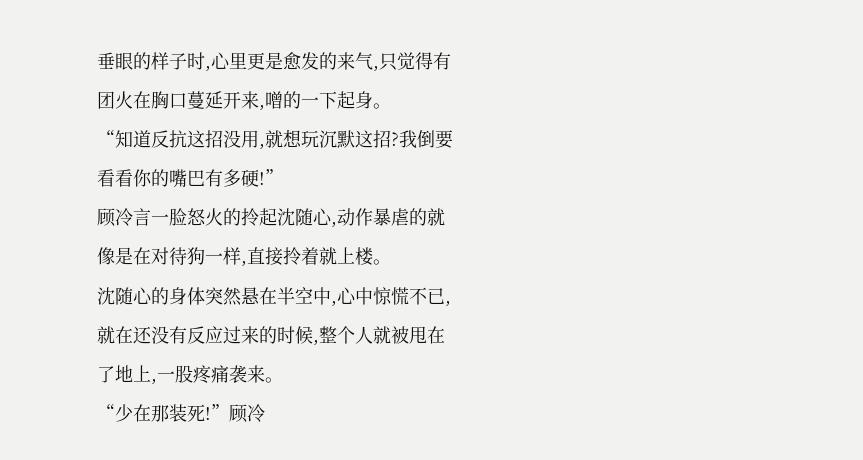垂眼的样子时,心里更是愈发的来气,只觉得有团火在胸口蔓延开来,噌的一下起身。
“知道反抗这招没用,就想玩沉默这招?我倒要看看你的嘴巴有多硬!”
顾冷言一脸怒火的拎起沈随心,动作暴虐的就像是在对待狗一样,直接拎着就上楼。
沈随心的身体突然悬在半空中,心中惊慌不已,就在还没有反应过来的时候,整个人就被甩在了地上,一股疼痛袭来。
“少在那装死!”顾冷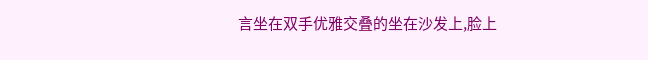言坐在双手优雅交叠的坐在沙发上,脸上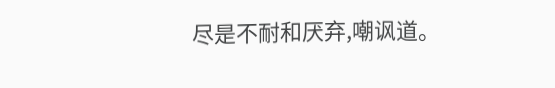尽是不耐和厌弃,嘲讽道。